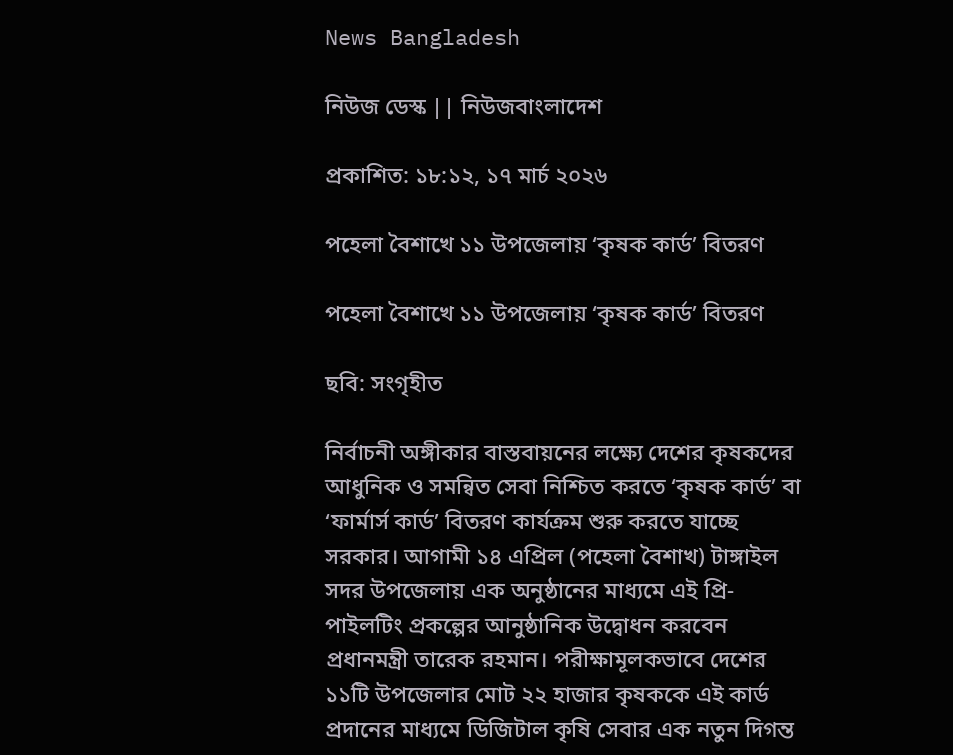News Bangladesh

নিউজ ডেস্ক || নিউজবাংলাদেশ

প্রকাশিত: ১৮:১২, ১৭ মার্চ ২০২৬

পহেলা বৈশাখে ১১ উপজেলায় ‘কৃষক কার্ড’ বিতরণ

পহেলা বৈশাখে ১১ উপজেলায় ‘কৃষক কার্ড’ বিতরণ

ছবি: সংগৃহীত

নির্বাচনী অঙ্গীকার বাস্তবায়নের লক্ষ্যে দেশের কৃষকদের আধুনিক ও সমন্বিত সেবা নিশ্চিত করতে ‘কৃষক কার্ড’ বা ‘ফার্মার্স কার্ড’ বিতরণ কার্যক্রম শুরু করতে যাচ্ছে সরকার। আগামী ১৪ এপ্রিল (পহেলা বৈশাখ) টাঙ্গাইল সদর উপজেলায় এক অনুষ্ঠানের মাধ্যমে এই প্রি-পাইলটিং প্রকল্পের আনুষ্ঠানিক উদ্বোধন করবেন প্রধানমন্ত্রী তারেক রহমান। পরীক্ষামূলকভাবে দেশের ১১টি উপজেলার মোট ২২ হাজার কৃষককে এই কার্ড প্রদানের মাধ্যমে ডিজিটাল কৃষি সেবার এক নতুন দিগন্ত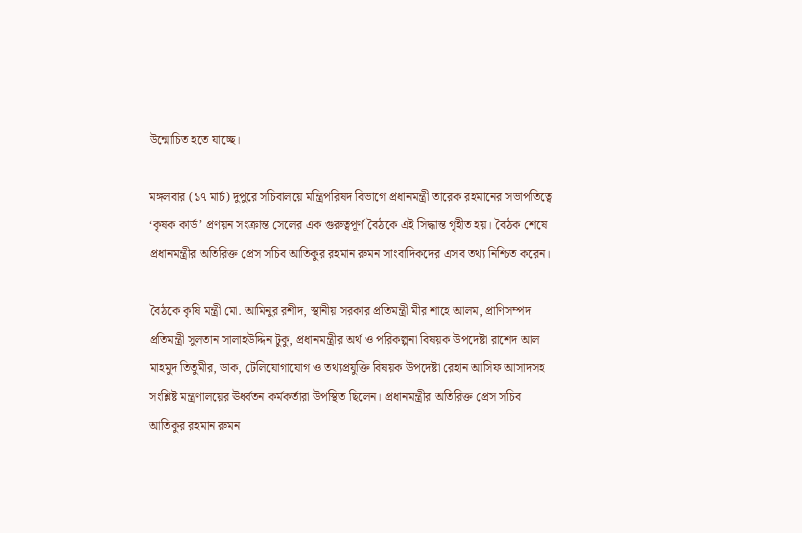উন্মোচিত হতে যাচ্ছে।

মঙ্গলবার (১৭ মার্চ) দুপুরে সচিবালয়ে মন্ত্রিপরিষদ বিভাগে প্রধানমন্ত্রী তারেক রহমানের সভাপতিত্বে ‘কৃষক কার্ড’ প্রণয়ন সংক্রান্ত সেলের এক গুরুত্বপূর্ণ বৈঠকে এই সিদ্ধান্ত গৃহীত হয়। বৈঠক শেষে প্রধানমন্ত্রীর অতিরিক্ত প্রেস সচিব আতিকুর রহমান রুমন সাংবাদিকদের এসব তথ্য নিশ্চিত করেন।

বৈঠকে কৃষি মন্ত্রী মো. আমিনুর রশীদ, স্থানীয় সরকার প্রতিমন্ত্রী মীর শাহে আলম, প্রাণিসম্পদ প্রতিমন্ত্রী সুলতান সালাহউদ্দিন টুকু, প্রধানমন্ত্রীর অর্থ ও পরিকল্পনা বিষয়ক উপদেষ্টা রাশেদ আল মাহমুদ তিতুমীর, ডাক, টেলিযোগাযোগ ও তথ্যপ্রযুক্তি বিষয়ক উপদেষ্টা রেহান আসিফ আসাদসহ সংশ্লিষ্ট মন্ত্রণালয়ের ঊর্ধ্বতন কর্মকর্তারা উপস্থিত ছিলেন। প্রধানমন্ত্রীর অতিরিক্ত প্রেস সচিব আতিকুর রহমান রুমন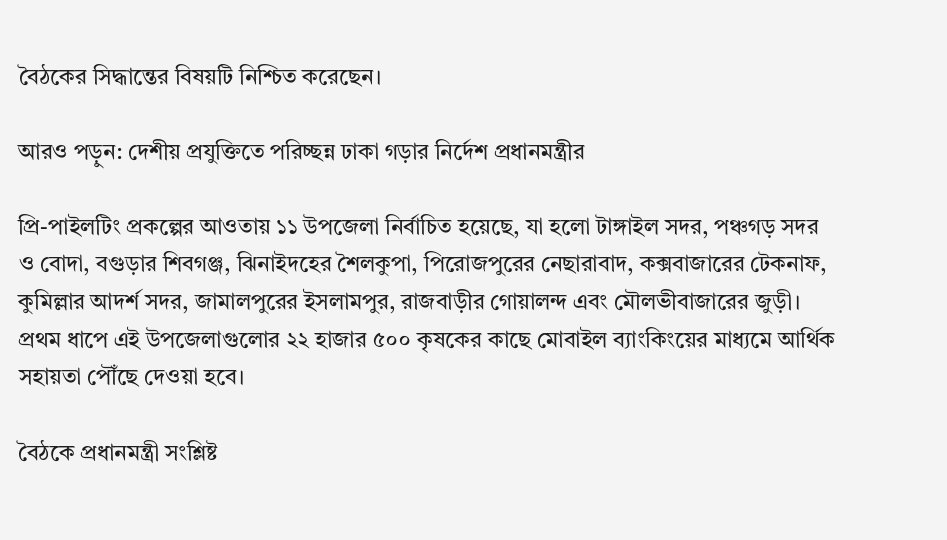বৈঠকের সিদ্ধান্তের বিষয়টি নিশ্চিত করেছেন।

আরও পড়ুন: দেশীয় প্রযুক্তিতে পরিচ্ছন্ন ঢাকা গড়ার নির্দেশ প্রধানমন্ত্রীর

প্রি-পাইলটিং প্রকল্পের আওতায় ১১ উপজেলা নির্বাচিত হয়েছে, যা হলো টাঙ্গাইল সদর, পঞ্চগড় সদর ও বোদা, বগুড়ার শিবগঞ্জ, ঝিনাইদহের শৈলকুপা, পিরোজপুরের নেছারাবাদ, কক্সবাজারের টেকনাফ, কুমিল্লার আদর্শ সদর, জামালপুরের ইসলামপুর, রাজবাড়ীর গোয়ালন্দ এবং মৌলভীবাজারের জুড়ী। প্রথম ধাপে এই উপজেলাগুলোর ২২ হাজার ৫০০ কৃষকের কাছে মোবাইল ব্যাংকিংয়ের মাধ্যমে আর্থিক সহায়তা পৌঁছে দেওয়া হবে।

বৈঠকে প্রধানমন্ত্রী সংশ্লিষ্ট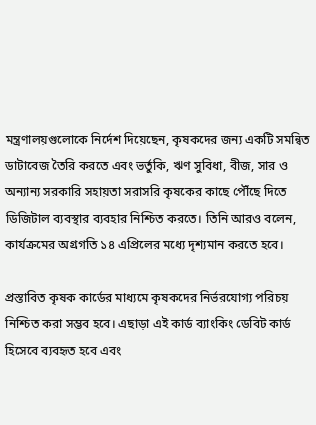মন্ত্রণালয়গুলোকে নির্দেশ দিয়েছেন, কৃষকদের জন্য একটি সমন্বিত ডাটাবেজ তৈরি করতে এবং ভর্তুকি, ঋণ সুবিধা, বীজ, সার ও অন্যান্য সরকারি সহায়তা সরাসরি কৃষকের কাছে পৌঁছে দিতে ডিজিটাল ব্যবস্থার ব্যবহার নিশ্চিত করতে। তিনি আরও বলেন, কার্যক্রমের অগ্রগতি ১৪ এপ্রিলের মধ্যে দৃশ্যমান করতে হবে।

প্রস্তাবিত কৃষক কার্ডের মাধ্যমে কৃষকদের নির্ভরযোগ্য পরিচয় নিশ্চিত করা সম্ভব হবে। এছাড়া এই কার্ড ব্যাংকিং ডেবিট কার্ড হিসেবে ব্যবহৃত হবে এবং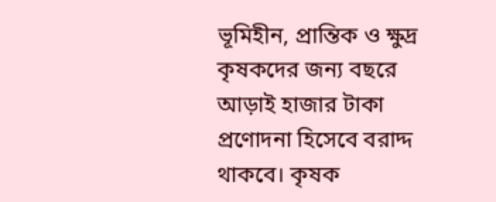ভূমিহীন, প্রান্তিক ও ক্ষুদ্র কৃষকদের জন্য বছরে আড়াই হাজার টাকা প্রণোদনা হিসেবে বরাদ্দ থাকবে। কৃষক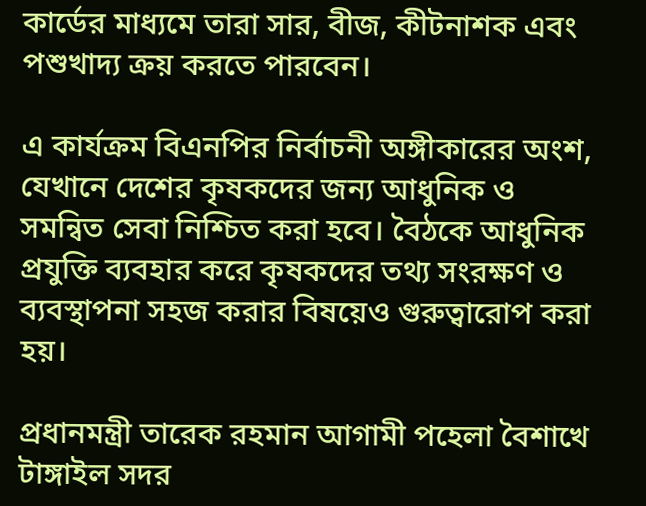কার্ডের মাধ্যমে তারা সার, বীজ, কীটনাশক এবং পশুখাদ্য ক্রয় করতে পারবেন।

এ কার্যক্রম বিএনপির নির্বাচনী অঙ্গীকারের অংশ, যেখানে দেশের কৃষকদের জন্য আধুনিক ও সমন্বিত সেবা নিশ্চিত করা হবে। বৈঠকে আধুনিক প্রযুক্তি ব্যবহার করে কৃষকদের তথ্য সংরক্ষণ ও ব্যবস্থাপনা সহজ করার বিষয়েও গুরুত্বারোপ করা হয়।

প্রধানমন্ত্রী তারেক রহমান আগামী পহেলা বৈশাখে টাঙ্গাইল সদর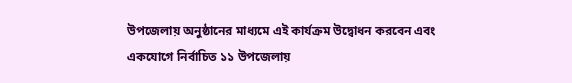উপজেলায় অনুষ্ঠানের মাধ্যমে এই কার্যক্রম উদ্বোধন করবেন এবং একযোগে নির্বাচিত ১১ উপজেলায়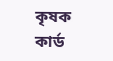কৃষক কার্ড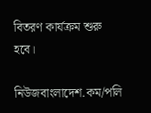বিতরণ কার্যক্রম শুরু হবে।

নিউজবাংলাদেশ.কম/পলি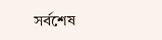সর্বশেষ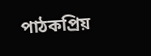পাঠকপ্রিয়